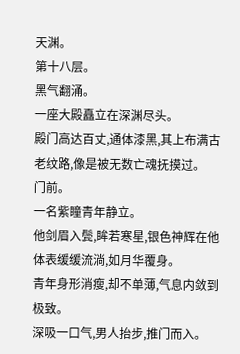天渊。
第十八层。
黑气翻涌。
一座大殿矗立在深渊尽头。
殿门高达百丈,通体漆黑,其上布满古老纹路,像是被无数亡魂抚摸过。
门前。
一名紫瞳青年静立。
他剑眉入鬓,眸若寒星,银色神辉在他体表缓缓流淌,如月华覆身。
青年身形消瘦,却不单薄,气息内敛到极致。
深吸一口气,男人抬步,推门而入。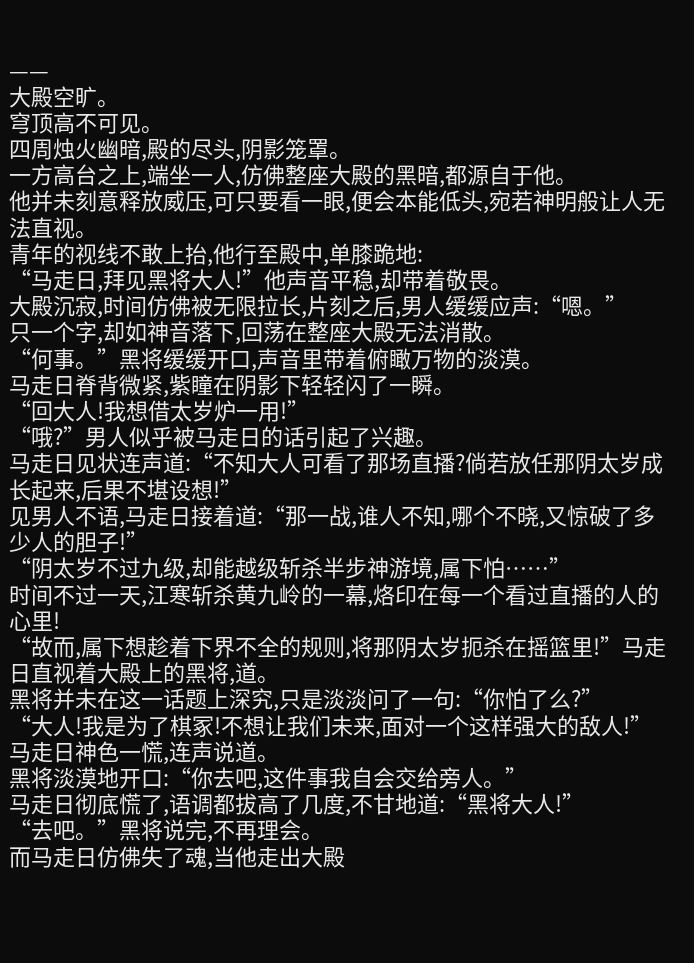——
大殿空旷。
穹顶高不可见。
四周烛火幽暗,殿的尽头,阴影笼罩。
一方高台之上,端坐一人,仿佛整座大殿的黑暗,都源自于他。
他并未刻意释放威压,可只要看一眼,便会本能低头,宛若神明般让人无法直视。
青年的视线不敢上抬,他行至殿中,单膝跪地:
“马走日,拜见黑将大人!”他声音平稳,却带着敬畏。
大殿沉寂,时间仿佛被无限拉长,片刻之后,男人缓缓应声:“嗯。”
只一个字,却如神音落下,回荡在整座大殿无法消散。
“何事。”黑将缓缓开口,声音里带着俯瞰万物的淡漠。
马走日脊背微紧,紫瞳在阴影下轻轻闪了一瞬。
“回大人!我想借太岁炉一用!”
“哦?”男人似乎被马走日的话引起了兴趣。
马走日见状连声道:“不知大人可看了那场直播?倘若放任那阴太岁成长起来,后果不堪设想!”
见男人不语,马走日接着道:“那一战,谁人不知,哪个不晓,又惊破了多少人的胆子!”
“阴太岁不过九级,却能越级斩杀半步神游境,属下怕……”
时间不过一天,江寒斩杀黄九岭的一幕,烙印在每一个看过直播的人的心里!
“故而,属下想趁着下界不全的规则,将那阴太岁扼杀在摇篮里!”马走日直视着大殿上的黑将,道。
黑将并未在这一话题上深究,只是淡淡问了一句:“你怕了么?”
“大人!我是为了棋冢!不想让我们未来,面对一个这样强大的敌人!”马走日神色一慌,连声说道。
黑将淡漠地开口:“你去吧,这件事我自会交给旁人。”
马走日彻底慌了,语调都拔高了几度,不甘地道:“黑将大人!”
“去吧。”黑将说完,不再理会。
而马走日仿佛失了魂,当他走出大殿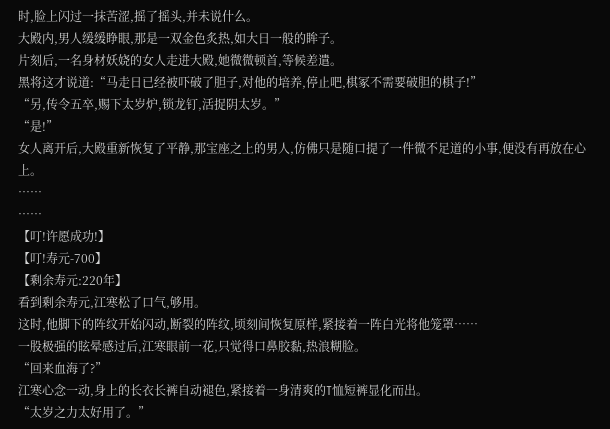时,脸上闪过一抹苦涩,摇了摇头,并未说什么。
大殿内,男人缓缓睁眼,那是一双金色炙热,如大日一般的眸子。
片刻后,一名身材妖娆的女人走进大殿,她微微顿首,等候差遣。
黑将这才说道:“马走日已经被吓破了胆子,对他的培养,停止吧,棋冢不需要破胆的棋子!”
“另,传令五卒,赐下太岁炉,锁龙钉,活捉阴太岁。”
“是!”
女人离开后,大殿重新恢复了平静,那宝座之上的男人,仿佛只是随口提了一件微不足道的小事,便没有再放在心上。
……
……
【叮!许愿成功!】
【叮!寿元-700】
【剩余寿元:220年】
看到剩余寿元,江寒松了口气,够用。
这时,他脚下的阵纹开始闪动,断裂的阵纹,顷刻间恢复原样,紧接着一阵白光将他笼罩……
一股极强的眩晕感过后,江寒眼前一花,只觉得口鼻胶黏,热浪糊脸。
“回来血海了?”
江寒心念一动,身上的长衣长裤自动褪色,紧接着一身清爽的T恤短裤显化而出。
“太岁之力太好用了。”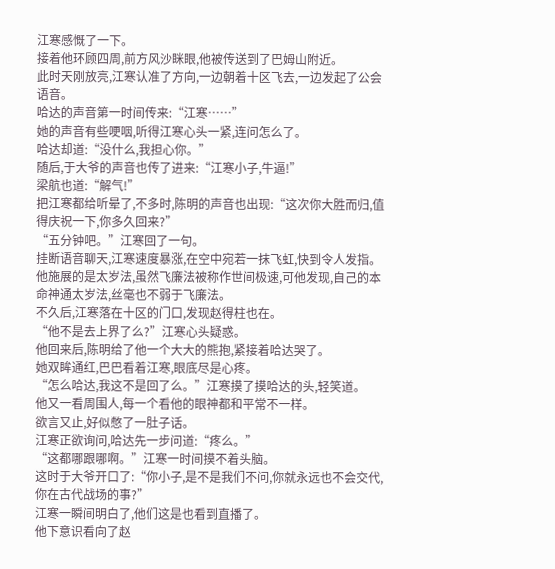江寒感慨了一下。
接着他环顾四周,前方风沙眯眼,他被传送到了巴姆山附近。
此时天刚放亮,江寒认准了方向,一边朝着十区飞去,一边发起了公会语音。
哈达的声音第一时间传来:“江寒……”
她的声音有些哽咽,听得江寒心头一紧,连问怎么了。
哈达却道:“没什么,我担心你。”
随后,于大爷的声音也传了进来:“江寒小子,牛逼!”
梁航也道:“解气!”
把江寒都给听晕了,不多时,陈明的声音也出现:“这次你大胜而归,值得庆祝一下,你多久回来?”
“五分钟吧。”江寒回了一句。
挂断语音聊天,江寒速度暴涨,在空中宛若一抹飞虹,快到令人发指。
他施展的是太岁法,虽然飞廉法被称作世间极速,可他发现,自己的本命神通太岁法,丝毫也不弱于飞廉法。
不久后,江寒落在十区的门口,发现赵得柱也在。
“他不是去上界了么?”江寒心头疑惑。
他回来后,陈明给了他一个大大的熊抱,紧接着哈达哭了。
她双眸通红,巴巴看着江寒,眼底尽是心疼。
“怎么哈达,我这不是回了么。”江寒摸了摸哈达的头,轻笑道。
他又一看周围人,每一个看他的眼神都和平常不一样。
欲言又止,好似憋了一肚子话。
江寒正欲询问,哈达先一步问道:“疼么。”
“这都哪跟哪啊。”江寒一时间摸不着头脑。
这时于大爷开口了:“你小子,是不是我们不问,你就永远也不会交代,你在古代战场的事?”
江寒一瞬间明白了,他们这是也看到直播了。
他下意识看向了赵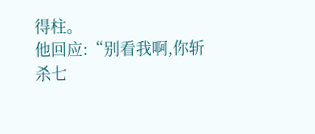得柱。
他回应:“别看我啊,你斩杀七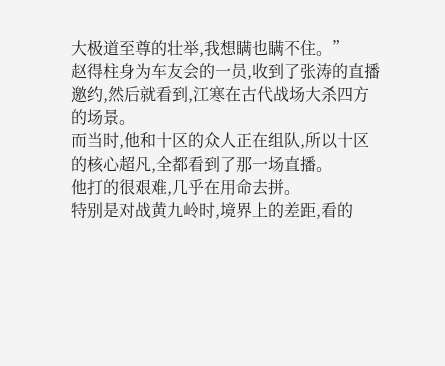大极道至尊的壮举,我想瞒也瞒不住。”
赵得柱身为车友会的一员,收到了张涛的直播邀约,然后就看到,江寒在古代战场大杀四方的场景。
而当时,他和十区的众人正在组队,所以十区的核心超凡,全都看到了那一场直播。
他打的很艰难,几乎在用命去拼。
特别是对战黄九岭时,境界上的差距,看的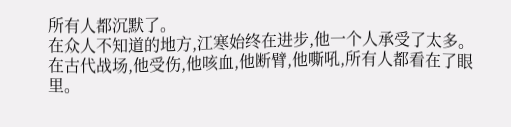所有人都沉默了。
在众人不知道的地方,江寒始终在进步,他一个人承受了太多。
在古代战场,他受伤,他咳血,他断臂,他嘶吼,所有人都看在了眼里。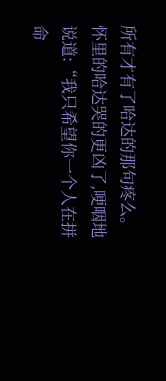所有才有了哈达的那句疼么。
怀里的哈达哭的更凶了,哽咽地说道:“我只希望你一个人在拼命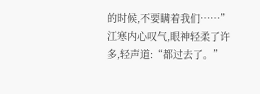的时候,不要瞒着我们……”
江寒内心叹气,眼神轻柔了许多,轻声道:“都过去了。”